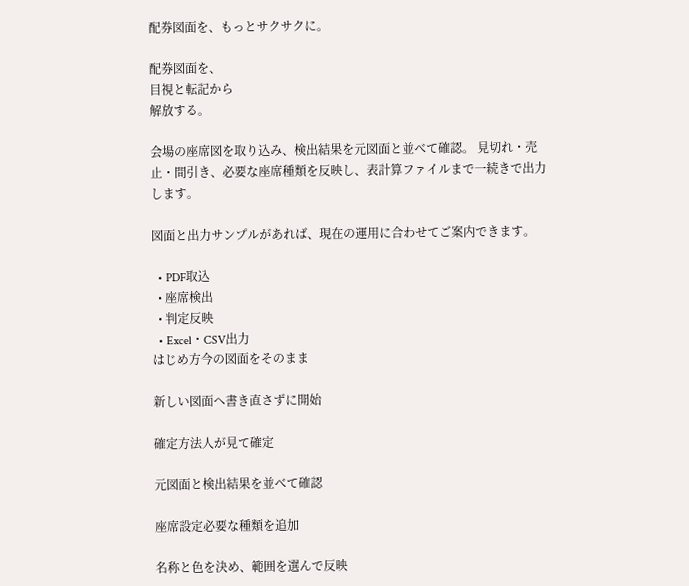配券図面を、もっとサクサクに。

配券図面を、
目視と転記から
解放する。

会場の座席図を取り込み、検出結果を元図面と並べて確認。 見切れ・売止・間引き、必要な座席種類を反映し、表計算ファイルまで一続きで出力します。

図面と出力サンプルがあれば、現在の運用に合わせてご案内できます。

  • PDF取込
  • 座席検出
  • 判定反映
  • Excel・CSV出力
はじめ方今の図面をそのまま

新しい図面へ書き直さずに開始

確定方法人が見て確定

元図面と検出結果を並べて確認

座席設定必要な種類を追加

名称と色を決め、範囲を選んで反映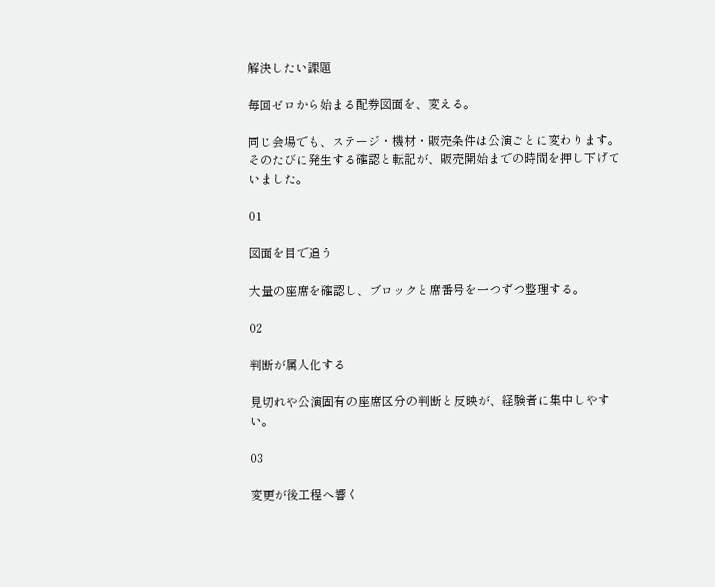解決したい課題

毎回ゼロから始まる配券図面を、変える。

同じ会場でも、ステージ・機材・販売条件は公演ごとに変わります。 そのたびに発生する確認と転記が、販売開始までの時間を押し下げていました。

01

図面を目で追う

大量の座席を確認し、ブロックと席番号を一つずつ整理する。

02

判断が属人化する

見切れや公演固有の座席区分の判断と反映が、経験者に集中しやすい。

03

変更が後工程へ響く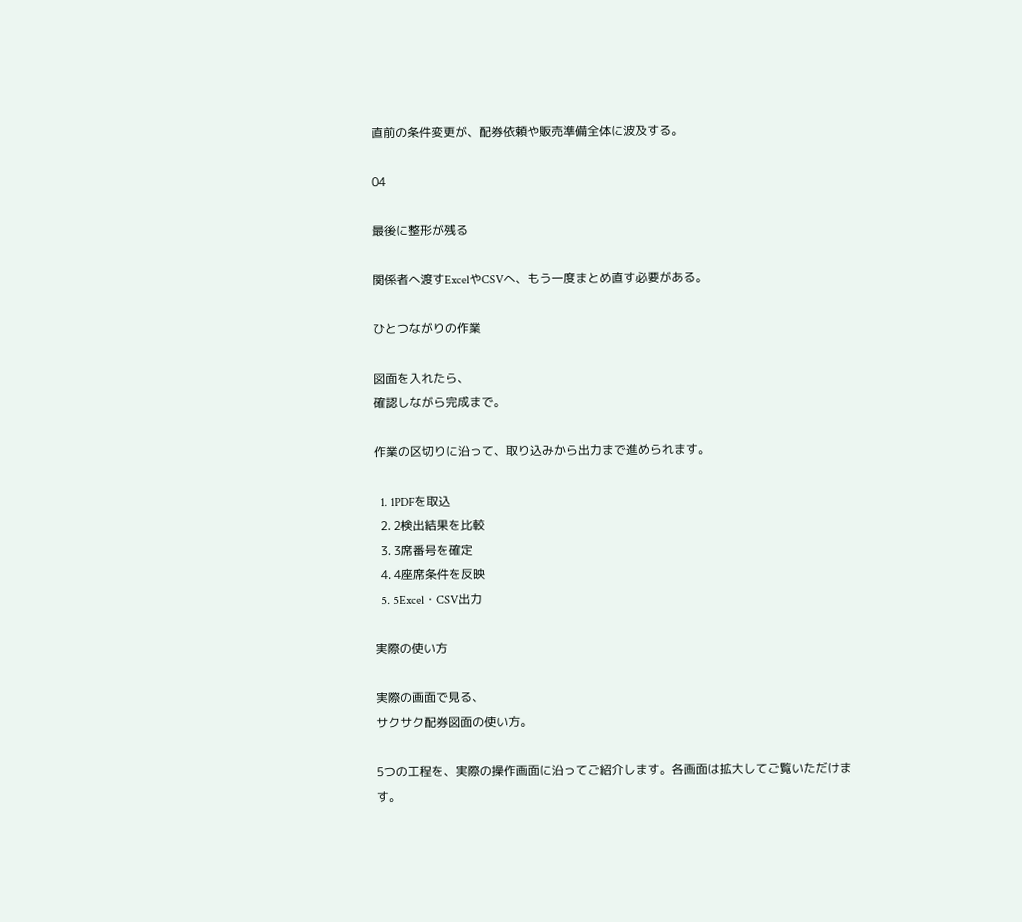直前の条件変更が、配券依頼や販売準備全体に波及する。

04

最後に整形が残る

関係者へ渡すExcelやCSVへ、もう一度まとめ直す必要がある。

ひとつながりの作業

図面を入れたら、
確認しながら完成まで。

作業の区切りに沿って、取り込みから出力まで進められます。

  1. 1PDFを取込
  2. 2検出結果を比較
  3. 3席番号を確定
  4. 4座席条件を反映
  5. 5Excel・CSV出力

実際の使い方

実際の画面で見る、
サクサク配券図面の使い方。

5つの工程を、実際の操作画面に沿ってご紹介します。各画面は拡大してご覧いただけます。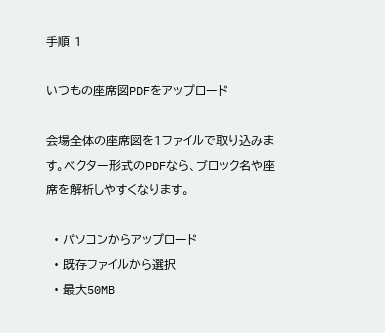手順 1

いつもの座席図PDFをアップロード

会場全体の座席図を1ファイルで取り込みます。ベクター形式のPDFなら、ブロック名や座席を解析しやすくなります。

  • パソコンからアップロード
  • 既存ファイルから選択
  • 最大50MB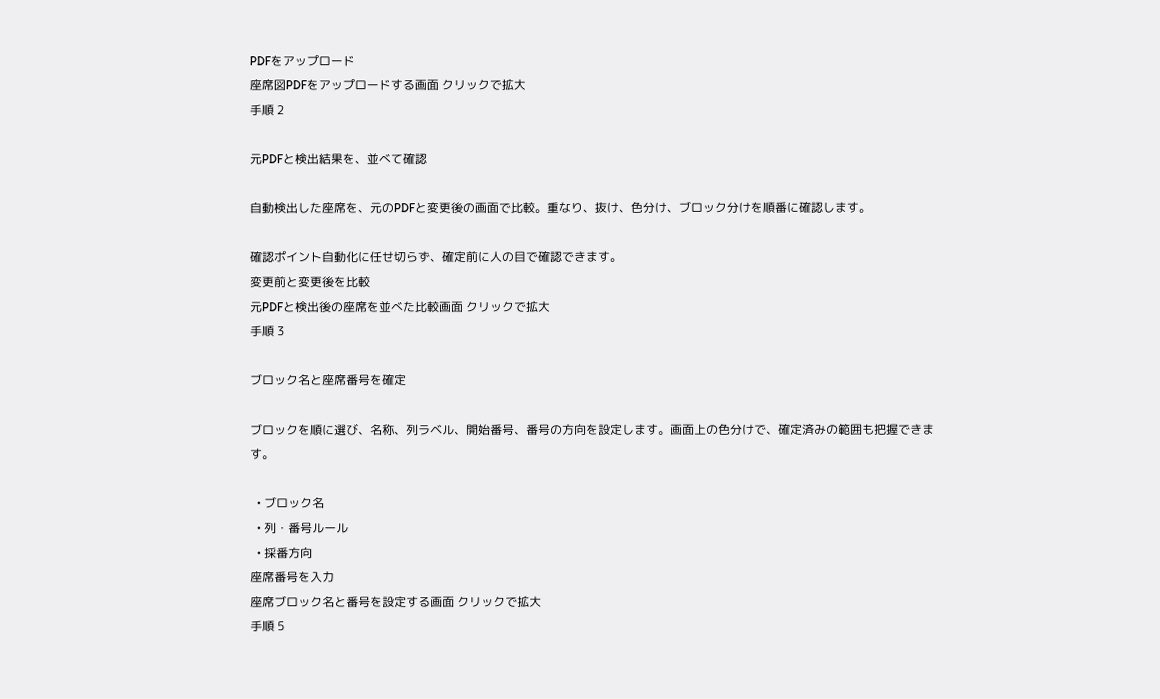PDFをアップロード
座席図PDFをアップロードする画面 クリックで拡大
手順 2

元PDFと検出結果を、並べて確認

自動検出した座席を、元のPDFと変更後の画面で比較。重なり、抜け、色分け、ブロック分けを順番に確認します。

確認ポイント自動化に任せ切らず、確定前に人の目で確認できます。
変更前と変更後を比較
元PDFと検出後の座席を並べた比較画面 クリックで拡大
手順 3

ブロック名と座席番号を確定

ブロックを順に選び、名称、列ラベル、開始番号、番号の方向を設定します。画面上の色分けで、確定済みの範囲も把握できます。

  • ブロック名
  • 列・番号ルール
  • 採番方向
座席番号を入力
座席ブロック名と番号を設定する画面 クリックで拡大
手順 5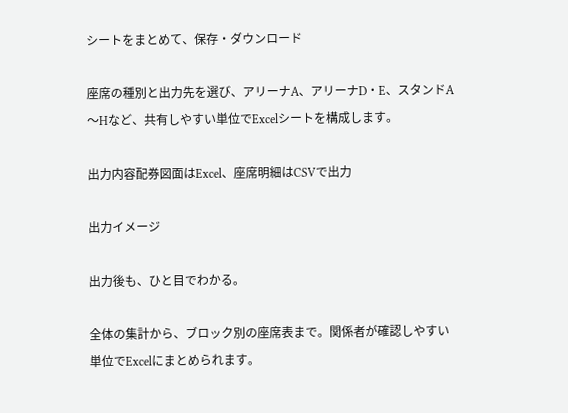シートをまとめて、保存・ダウンロード

座席の種別と出力先を選び、アリーナA、アリーナD・E、スタンドA〜Hなど、共有しやすい単位でExcelシートを構成します。

出力内容配券図面はExcel、座席明細はCSVで出力

出力イメージ

出力後も、ひと目でわかる。

全体の集計から、ブロック別の座席表まで。関係者が確認しやすい単位でExcelにまとめられます。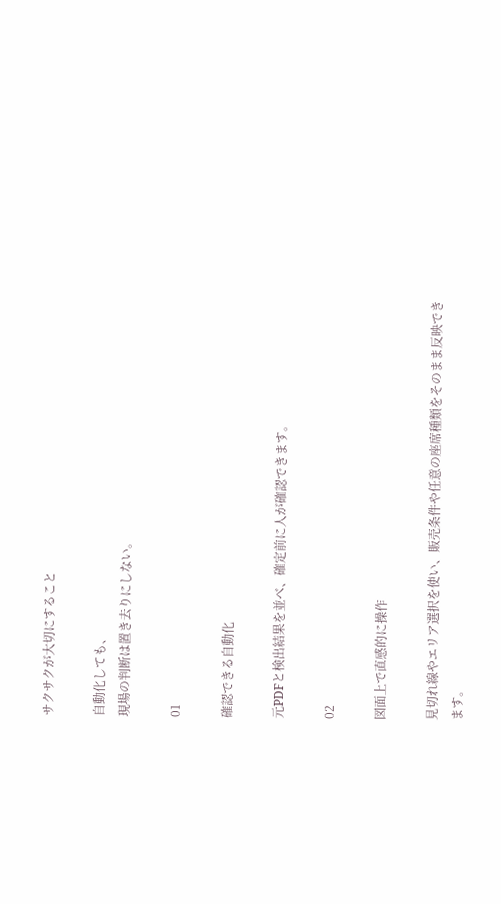サクサクが大切にすること

自動化しても、
現場の判断は置き去りにしない。

01

確認できる自動化

元PDFと検出結果を並べ、確定前に人が確認できます。

02

図面上で直感的に操作

見切れ線やエリア選択を使い、販売条件や任意の座席種類をそのまま反映できます。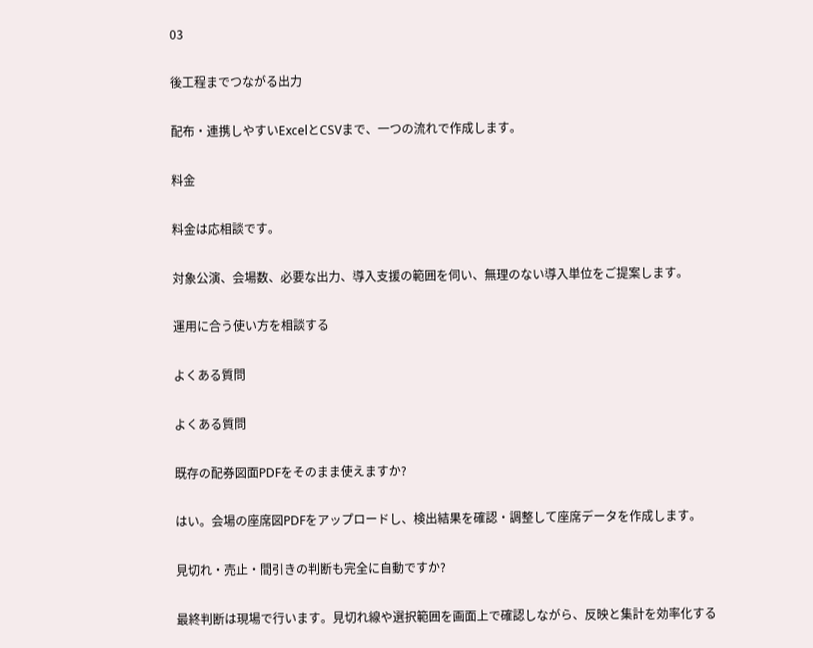03

後工程までつながる出力

配布・連携しやすいExcelとCSVまで、一つの流れで作成します。

料金

料金は応相談です。

対象公演、会場数、必要な出力、導入支援の範囲を伺い、無理のない導入単位をご提案します。

運用に合う使い方を相談する

よくある質問

よくある質問

既存の配券図面PDFをそのまま使えますか?

はい。会場の座席図PDFをアップロードし、検出結果を確認・調整して座席データを作成します。

見切れ・売止・間引きの判断も完全に自動ですか?

最終判断は現場で行います。見切れ線や選択範囲を画面上で確認しながら、反映と集計を効率化する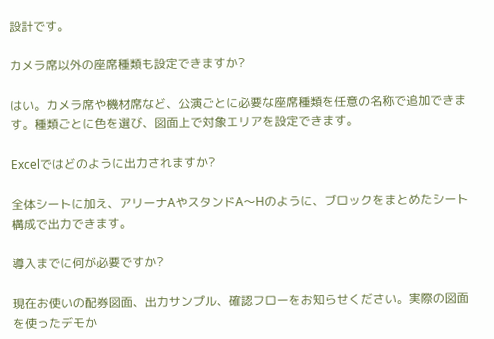設計です。

カメラ席以外の座席種類も設定できますか?

はい。カメラ席や機材席など、公演ごとに必要な座席種類を任意の名称で追加できます。種類ごとに色を選び、図面上で対象エリアを設定できます。

Excelではどのように出力されますか?

全体シートに加え、アリーナAやスタンドA〜Hのように、ブロックをまとめたシート構成で出力できます。

導入までに何が必要ですか?

現在お使いの配券図面、出力サンプル、確認フローをお知らせください。実際の図面を使ったデモか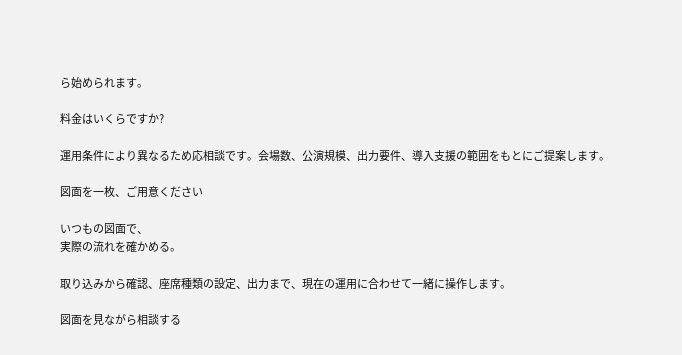ら始められます。

料金はいくらですか?

運用条件により異なるため応相談です。会場数、公演規模、出力要件、導入支援の範囲をもとにご提案します。

図面を一枚、ご用意ください

いつもの図面で、
実際の流れを確かめる。

取り込みから確認、座席種類の設定、出力まで、現在の運用に合わせて一緒に操作します。

図面を見ながら相談する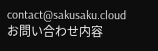contact@sakusaku.cloud お問い合わせ内容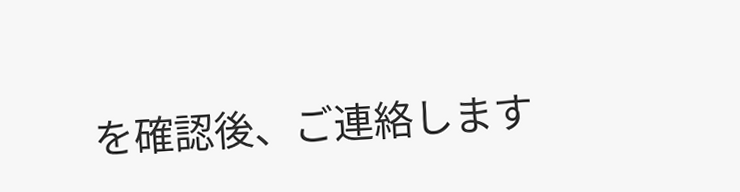を確認後、ご連絡します